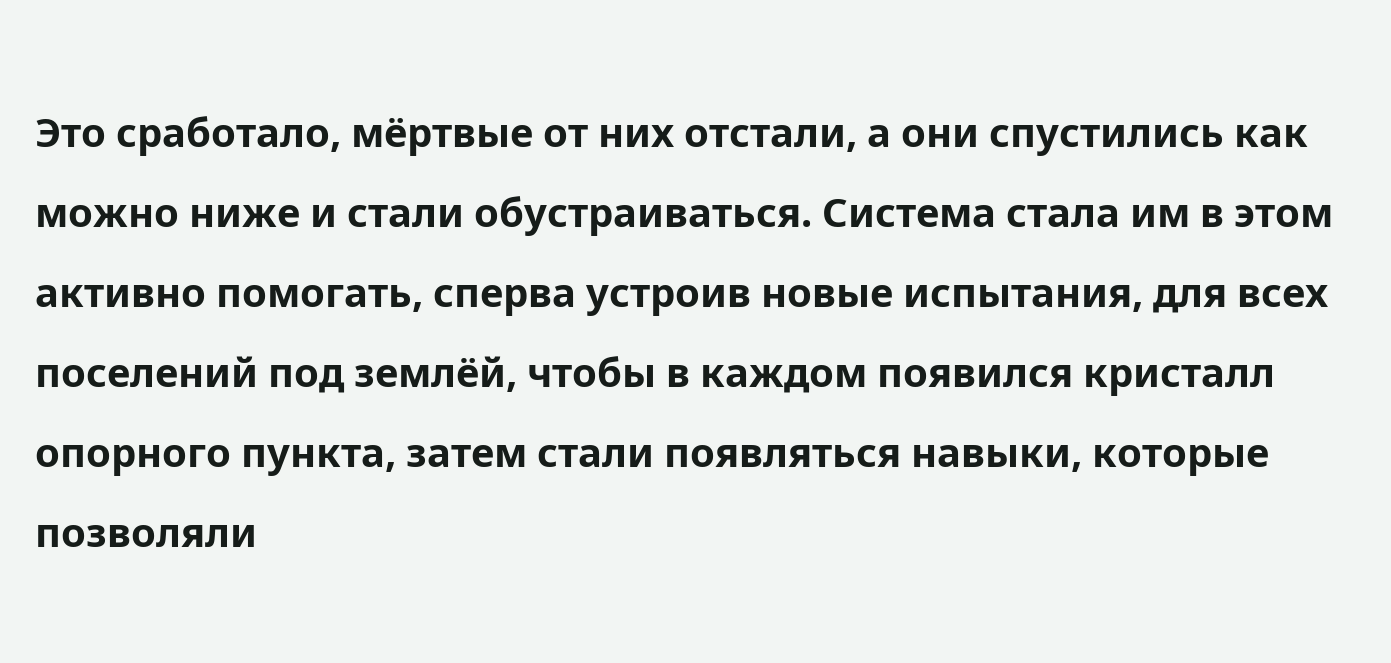Это сработало, мёртвые от них отстали, а они спустились как можно ниже и стали обустраиваться. Система стала им в этом активно помогать, сперва устроив новые испытания, для всех поселений под землёй, чтобы в каждом появился кристалл опорного пункта, затем стали появляться навыки, которые позволяли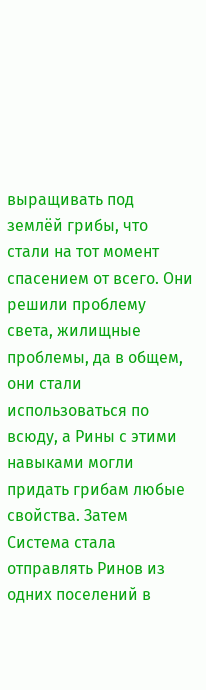выращивать под землёй грибы, что стали на тот момент спасением от всего. Они решили проблему света, жилищные проблемы, да в общем, они стали использоваться по всюду, а Рины с этими навыками могли придать грибам любые свойства. Затем Система стала отправлять Ринов из одних поселений в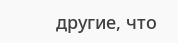другие, что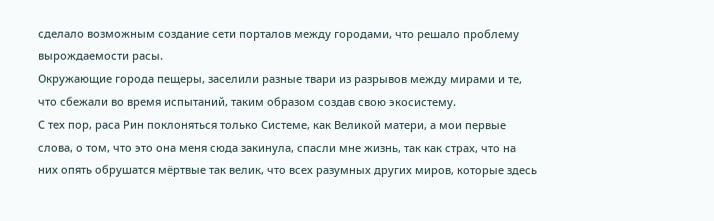сделало возможным создание сети порталов между городами, что решало проблему вырождаемости расы.
Окружающие города пещеры, заселили разные твари из разрывов между мирами и те, что сбежали во время испытаний, таким образом создав свою экосистему.
С тех пор, раса Рин поклоняться только Системе, как Великой матери, а мои первые слова, о том, что это она меня сюда закинула, спасли мне жизнь, так как страх, что на них опять обрушатся мёртвые так велик, что всех разумных других миров, которые здесь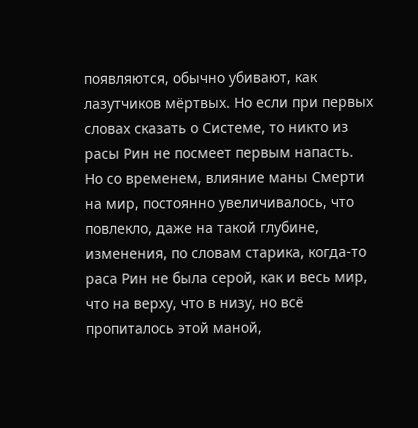появляются, обычно убивают, как лазутчиков мёртвых. Но если при первых словах сказать о Системе, то никто из расы Рин не посмеет первым напасть.
Но со временем, влияние маны Смерти на мир, постоянно увеличивалось, что повлекло, даже на такой глубине, изменения, по словам старика, когда-то раса Рин не была серой, как и весь мир, что на верху, что в низу, но всё пропиталось этой маной,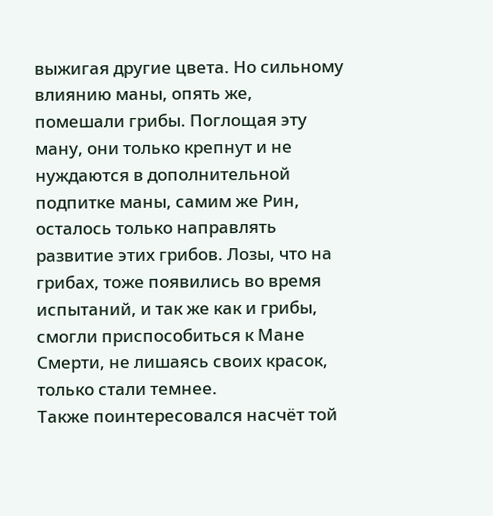выжигая другие цвета. Но сильному влиянию маны, опять же, помешали грибы. Поглощая эту ману, они только крепнут и не нуждаются в дополнительной подпитке маны, самим же Рин, осталось только направлять развитие этих грибов. Лозы, что на грибах, тоже появились во время испытаний, и так же как и грибы, смогли приспособиться к Мане Смерти, не лишаясь своих красок, только стали темнее.
Также поинтересовался насчёт той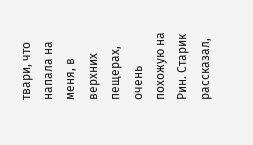твари, что напала на меня, в верхних пещерах, очень похожую на Рин. Старик рассказал,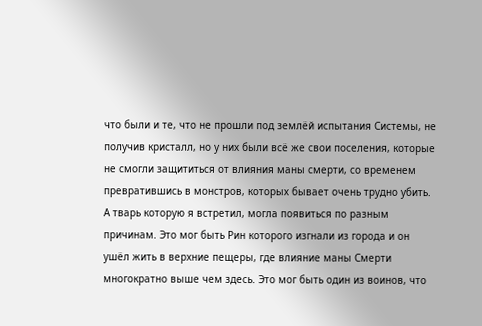что были и те, что не прошли под землёй испытания Системы, не получив кристалл, но у них были всё же свои поселения, которые не смогли защититься от влияния маны смерти, со временем превратившись в монстров, которых бывает очень трудно убить. А тварь которую я встретил, могла появиться по разным причинам. Это мог быть Рин которого изгнали из города и он ушёл жить в верхние пещеры, где влияние маны Смерти многократно выше чем здесь. Это мог быть один из воинов, что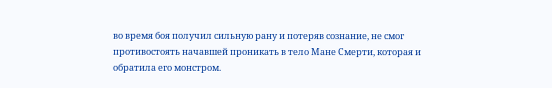во время боя получил сильную рану и потеряв сознание, не смог противостоять начавшей проникать в тело Мане Смерти, которая и обратила его монстром.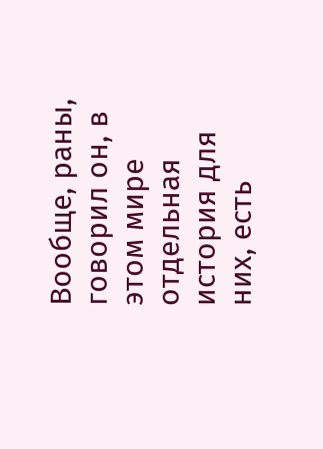Вообще, раны, говорил он, в этом мире отдельная история для них, есть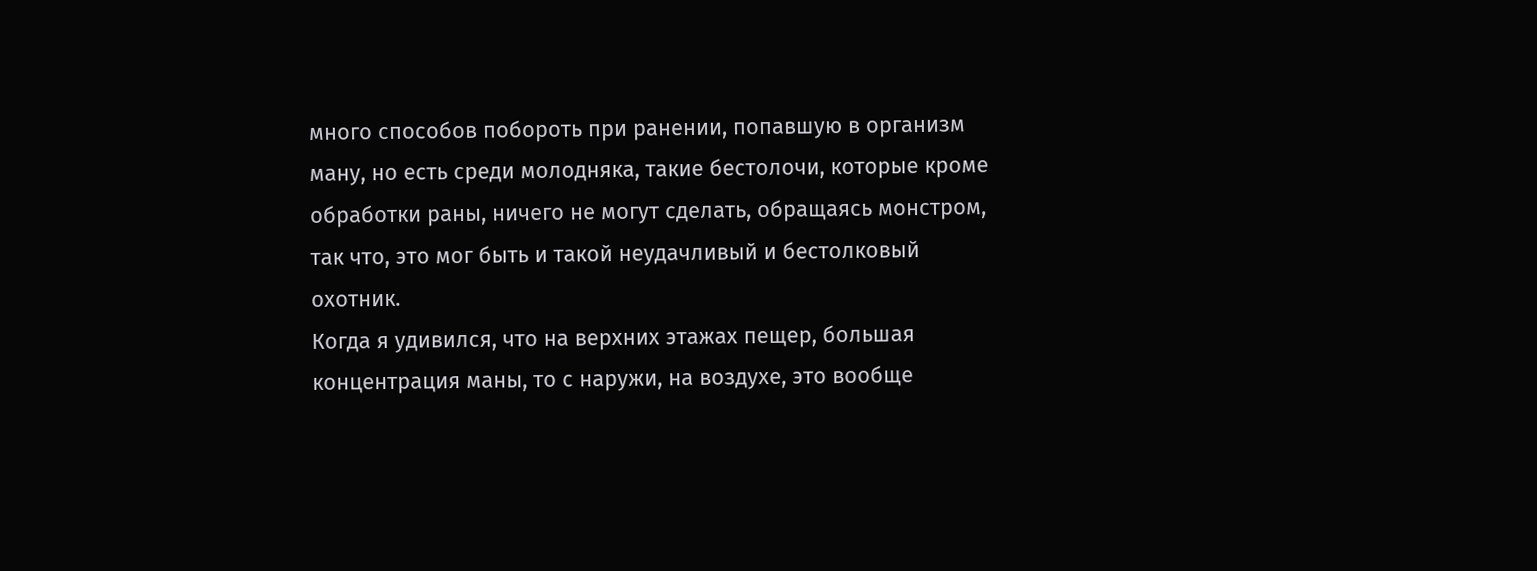много способов побороть при ранении, попавшую в организм ману, но есть среди молодняка, такие бестолочи, которые кроме обработки раны, ничего не могут сделать, обращаясь монстром, так что, это мог быть и такой неудачливый и бестолковый охотник.
Когда я удивился, что на верхних этажах пещер, большая концентрация маны, то с наружи, на воздухе, это вообще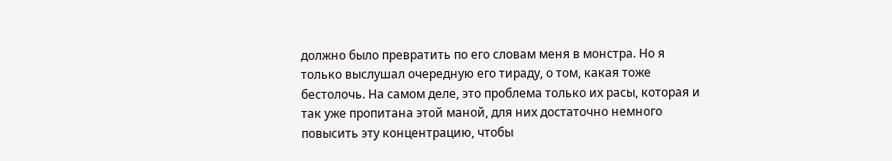должно было превратить по его словам меня в монстра. Но я только выслушал очередную его тираду, о том, какая тоже бестолочь. На самом деле, это проблема только их расы, которая и так уже пропитана этой маной, для них достаточно немного повысить эту концентрацию, чтобы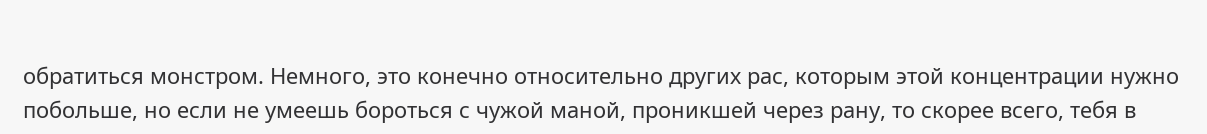обратиться монстром. Немного, это конечно относительно других рас, которым этой концентрации нужно побольше, но если не умеешь бороться с чужой маной, проникшей через рану, то скорее всего, тебя в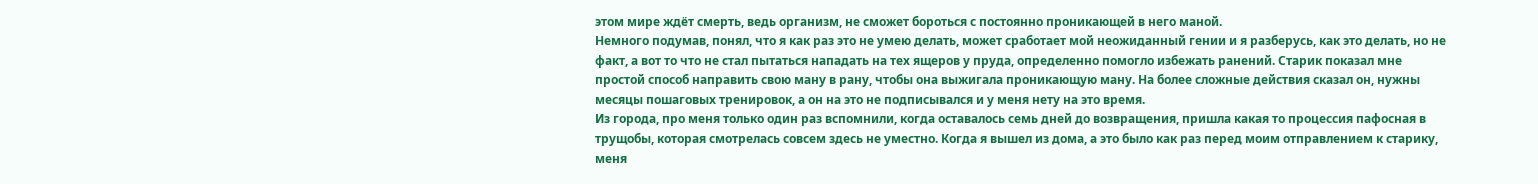этом мире ждёт смерть, ведь организм, не сможет бороться с постоянно проникающей в него маной.
Немного подумав, понял, что я как раз это не умею делать, может сработает мой неожиданный гении и я разберусь, как это делать, но не факт, а вот то что не стал пытаться нападать на тех ящеров у пруда, определенно помогло избежать ранений. Старик показал мне простой способ направить свою ману в рану, чтобы она выжигала проникающую ману. На более сложные действия сказал он, нужны месяцы пошаговых тренировок, а он на это не подписывался и у меня нету на это время.
Из города, про меня только один раз вспомнили, когда оставалось семь дней до возвращения, пришла какая то процессия пафосная в трущобы, которая смотрелась совсем здесь не уместно. Когда я вышел из дома, а это было как раз перед моим отправлением к старику, меня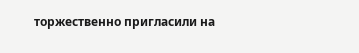торжественно пригласили на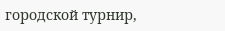городской турнир,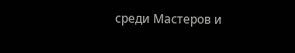среди Мастеров и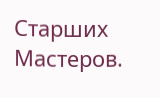Старших Мастеров.